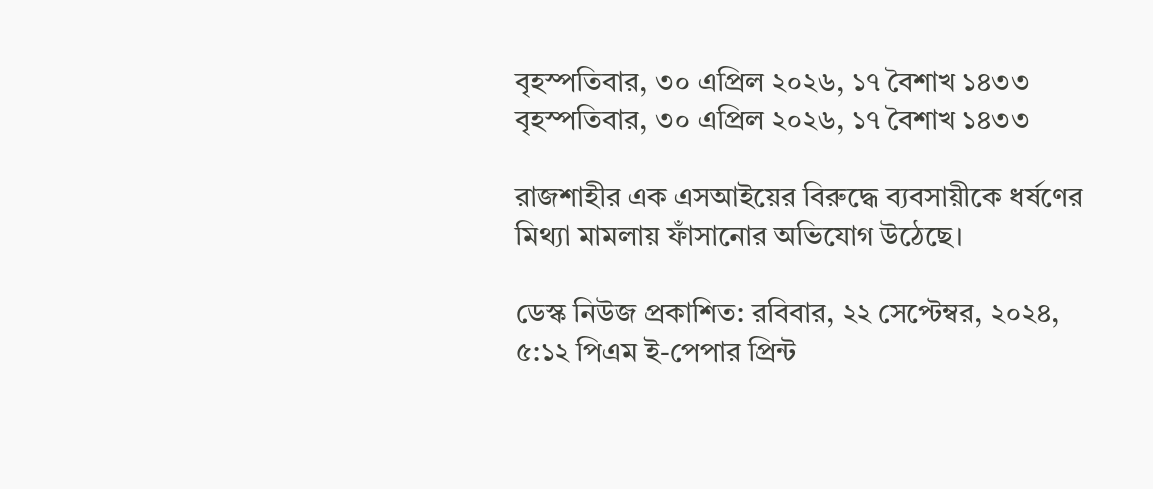বৃহস্পতিবার, ৩০ এপ্রিল ২০২৬, ১৭ বৈশাখ ১৪৩৩
বৃহস্পতিবার, ৩০ এপ্রিল ২০২৬, ১৭ বৈশাখ ১৪৩৩

রাজশাহীর এক এসআইয়ের বিরুদ্ধে ব্যবসায়ীকে ধর্ষণের মিথ্যা মামলায় ফাঁসানোর অভিযোগ উঠেছে।

ডেস্ক নিউজ প্রকাশিত: রবিবার, ২২ সেপ্টেম্বর, ২০২৪, ৫:১২ পিএম ই-পেপার প্রিন্ট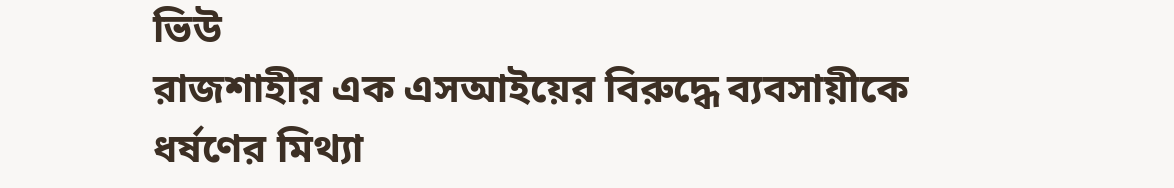ভিউ
রাজশাহীর এক এসআইয়ের বিরুদ্ধে ব্যবসায়ীকে ধর্ষণের মিথ্যা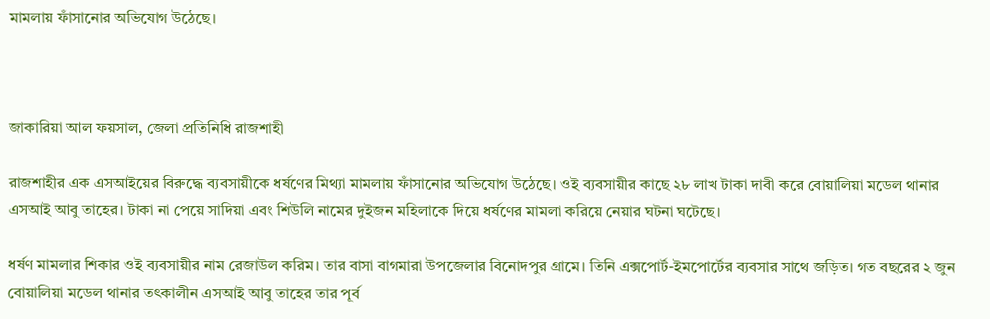মামলায় ফাঁসানোর অভিযোগ উঠেছে।



জাকারিয়া আল ফয়সাল, জেলা প্রতিনিধি রাজশাহী

রাজশাহীর এক এসআইয়ের বিরুদ্ধে ব্যবসায়ীকে ধর্ষণের মিথ্যা মামলায় ফাঁসানোর অভিযোগ উঠেছে। ওই ব্যবসায়ীর কাছে ২৮ লাখ টাকা দাবী করে বোয়ালিয়া মডেল থানার এসআই আবু তাহের। টাকা না পেয়ে সাদিয়া এবং শিউলি নামের দুইজন মহিলাকে দিয়ে ধর্ষণের মামলা করিয়ে নেয়ার ঘটনা ঘটেছে।

ধর্ষণ মামলার শিকার ওই ব্যবসায়ীর নাম রেজাউল করিম। তার বাসা বাগমারা উপজেলার বিনোদপুর গ্রামে। তিনি এক্সপোর্ট-ইমপোর্টের ব্যবসার সাথে জড়িত। গত বছরের ২ জুন বোয়ালিয়া মডেল থানার তৎকালীন এসআই আবু তাহের তার পূর্ব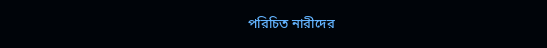পরিচিত নারীদের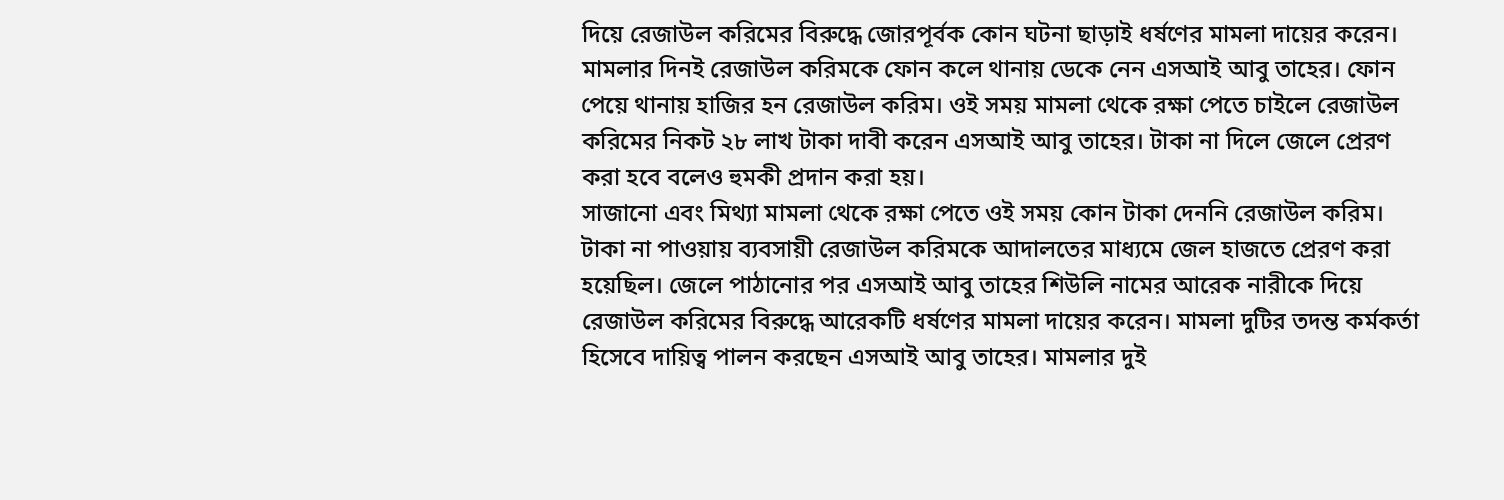দিয়ে রেজাউল করিমের বিরুদ্ধে জোরপূর্বক কোন ঘটনা ছাড়াই ধর্ষণের মামলা দায়ের করেন।
মামলার দিনই রেজাউল করিমকে ফোন কলে থানায় ডেকে নেন এসআই আবু তাহের। ফোন পেয়ে থানায় হাজির হন রেজাউল করিম। ওই সময় মামলা থেকে রক্ষা পেতে চাইলে রেজাউল করিমের নিকট ২৮ লাখ টাকা দাবী করেন এসআই আবু তাহের। টাকা না দিলে জেলে প্রেরণ করা হবে বলেও হুমকী প্রদান করা হয়।
সাজানো এবং মিথ্যা মামলা থেকে রক্ষা পেতে ওই সময় কোন টাকা দেননি রেজাউল করিম। টাকা না পাওয়ায় ব্যবসায়ী রেজাউল করিমকে আদালতের মাধ্যমে জেল হাজতে প্রেরণ করা হয়েছিল। জেলে পাঠানোর পর এসআই আবু তাহের শিউলি নামের আরেক নারীকে দিয়ে রেজাউল করিমের বিরুদ্ধে আরেকটি ধর্ষণের মামলা দায়ের করেন। মামলা দুটির তদন্ত কর্মকর্তা হিসেবে দায়িত্ব পালন করছেন এসআই আবু তাহের। মামলার দুই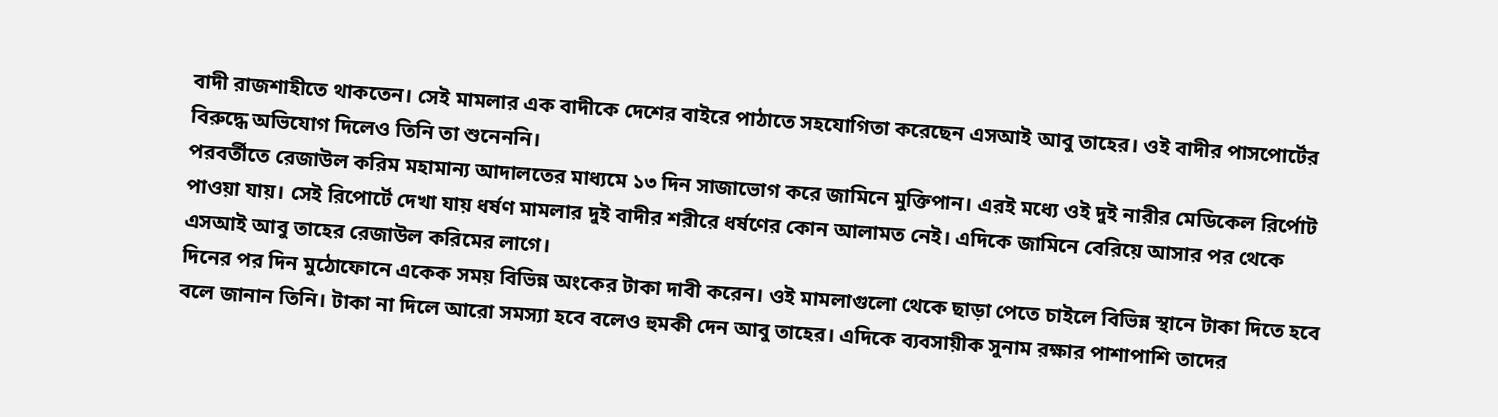বাদী রাজশাহীতে থাকতেন। সেই মামলার এক বাদীকে দেশের বাইরে পাঠাতে সহযোগিতা করেছেন এসআই আবু তাহের। ওই বাদীর পাসপোর্টের বিরুদ্ধে অভিযোগ দিলেও তিনি তা শুনেননি।
পরবর্তীতে রেজাউল করিম মহামান্য আদালতের মাধ্যমে ১৩ দিন সাজাভোগ করে জামিনে মুক্তিপান। এরই মধ্যে ওই দুই নারীর মেডিকেল রির্পোট পাওয়া যায়। সেই রিপোর্টে দেখা যায় ধর্ষণ মামলার দুই বাদীর শরীরে ধর্ষণের কোন আলামত নেই। এদিকে জামিনে বেরিয়ে আসার পর থেকে এসআই আবু তাহের রেজাউল করিমের লাগে।
দিনের পর দিন মুঠোফোনে একেক সময় বিভিন্ন অংকের টাকা দাবী করেন। ওই মামলাগুলো থেকে ছাড়া পেতে চাইলে বিভিন্ন স্থানে টাকা দিতে হবে বলে জানান তিনি। টাকা না দিলে আরো সমস্যা হবে বলেও হুমকী দেন আবু তাহের। এদিকে ব্যবসায়ীক সুনাম রক্ষার পাশাপাশি তাদের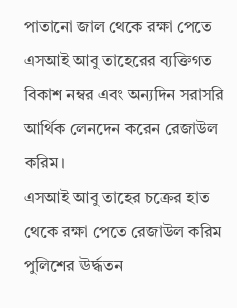পাতানো জাল থেকে রক্ষা পেতে এসআই আবু তাহেরের ব্যক্তিগত বিকাশ নম্বর এবং অন্যদিন সরাসরি আর্থিক লেনদেন করেন রেজাউল করিম।
এসআই আবু তাহের চক্রের হাত থেকে রক্ষা পেতে রেজাউল করিম পুলিশের ঊর্দ্ধতন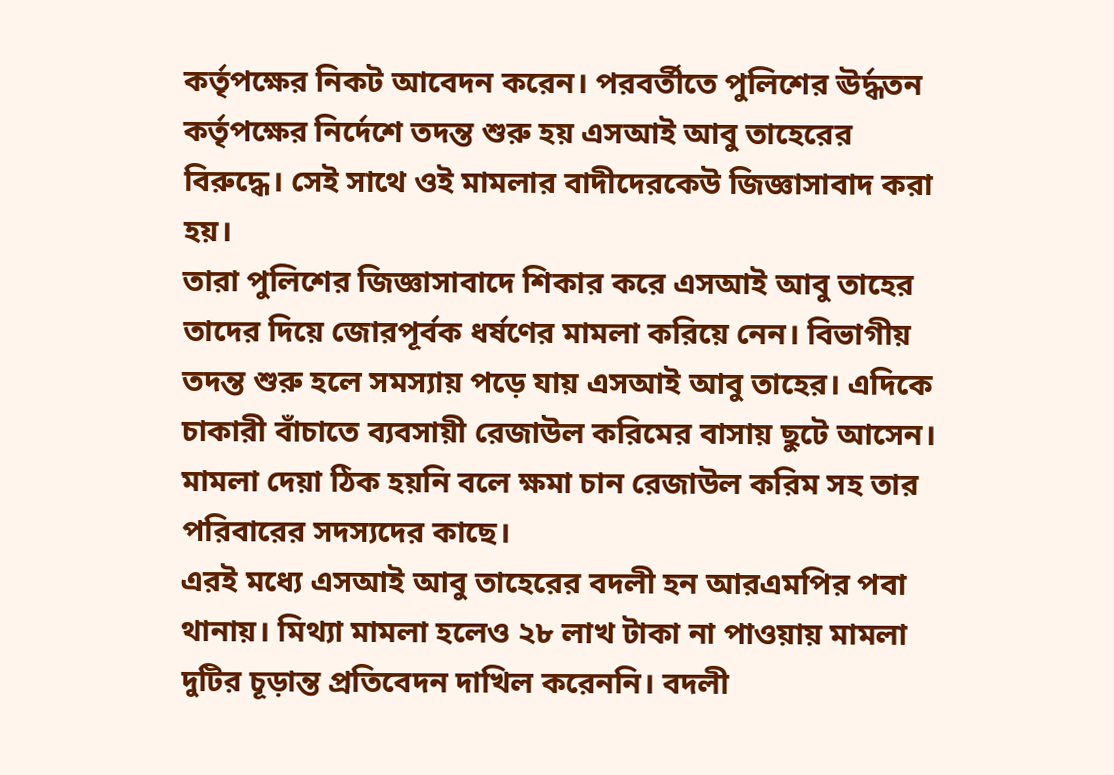কর্তৃপক্ষের নিকট আবেদন করেন। পরবর্তীতে পুলিশের ঊর্দ্ধতন কর্তৃপক্ষের নির্দেশে তদন্ত শুরু হয় এসআই আবু তাহেরের বিরুদ্ধে। সেই সাথে ওই মামলার বাদীদেরকেউ জিজ্ঞাসাবাদ করা হয়।
তারা পুলিশের জিজ্ঞাসাবাদে শিকার করে এসআই আবু তাহের তাদের দিয়ে জোরপূর্বক ধর্ষণের মামলা করিয়ে নেন। বিভাগীয় তদন্ত শুরু হলে সমস্যায় পড়ে যায় এসআই আবু তাহের। এদিকে চাকারী বাঁচাতে ব্যবসায়ী রেজাউল করিমের বাসায় ছুটে আসেন। মামলা দেয়া ঠিক হয়নি বলে ক্ষমা চান রেজাউল করিম সহ তার পরিবারের সদস্যদের কাছে।
এরই মধ্যে এসআই আবু তাহেরের বদলী হন আরএমপির পবা থানায়। মিথ্যা মামলা হলেও ২৮ লাখ টাকা না পাওয়ায় মামলা দুটির চূড়ান্ত প্রতিবেদন দাখিল করেননি। বদলী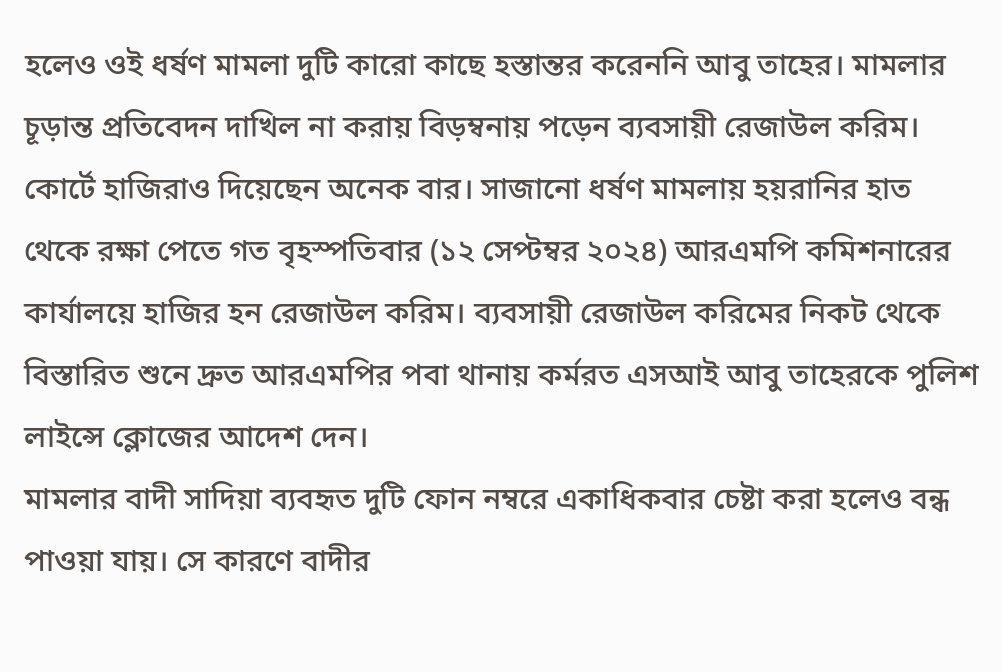হলেও ওই ধর্ষণ মামলা দুটি কারো কাছে হস্তান্তর করেননি আবু তাহের। মামলার চূড়ান্ত প্রতিবেদন দাখিল না করায় বিড়ম্বনায় পড়েন ব্যবসায়ী রেজাউল করিম।
কোর্টে হাজিরাও দিয়েছেন অনেক বার। সাজানো ধর্ষণ মামলায় হয়রানির হাত থেকে রক্ষা পেতে গত বৃহস্পতিবার (১২ সেপ্টম্বর ২০২৪) আরএমপি কমিশনারের কার্যালয়ে হাজির হন রেজাউল করিম। ব্যবসায়ী রেজাউল করিমের নিকট থেকে বিস্তারিত শুনে দ্রুত আরএমপির পবা থানায় কর্মরত এসআই আবু তাহেরকে পুলিশ লাইন্সে ক্লোজের আদেশ দেন।
মামলার বাদী সাদিয়া ব্যবহৃত দুটি ফোন নম্বরে একাধিকবার চেষ্টা করা হলেও বন্ধ পাওয়া যায়। সে কারণে বাদীর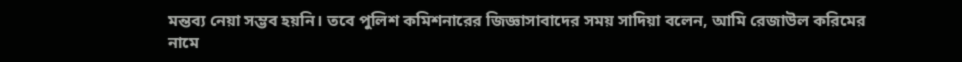মন্তব্য নেয়া সম্ভব হয়নি। তবে পুলিশ কমিশনারের জিজ্ঞাসাবাদের সময় সাদিয়া বলেন, আমি রেজাউল করিমের নামে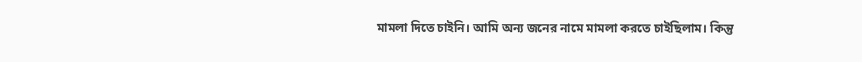মামলা দিতে চাইনি। আমি অন্য জনের নামে মামলা করতে চাইছিলাম। কিন্তু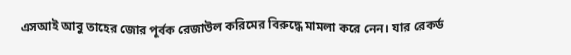এসআই আবু তাহের জোর পূর্বক রেজাউল করিমের বিরুদ্ধে মামলা করে নেন। যার রেকর্ড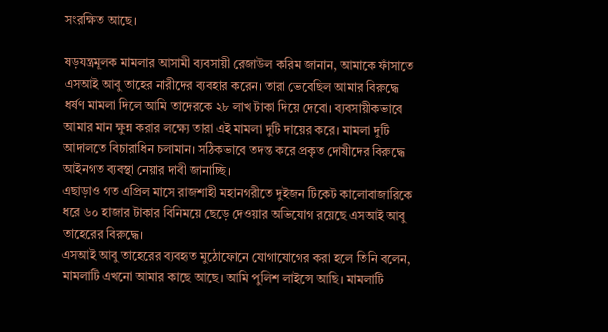সংরক্ষিত আছে।

ষড়যন্ত্রমূলক মামলার আসামী ব্যবসায়ী রেজাউল করিম জানান, আমাকে ফাঁসাতে এসআই আবু তাহের নারীদের ব্যবহার করেন। তারা ভেবেছিল আমার বিরুদ্ধে ধর্ষণ মামলা দিলে আমি তাদেরকে ২৮ লাখ টাকা দিয়ে দেবো। ব্যবসায়ীকভাবে আমার মান ক্ষুন্ন করার লক্ষ্যে তারা এই মামলা দুটি দায়ের করে। মামলা দুটি আদালতে বিচারাধিন চলামান। সঠিকভাবে তদন্ত করে প্রকৃত দোষীদের বিরুদ্ধে আইনগত ব্যবস্থা নেয়ার দাবী জানাচ্ছি।
এছাড়াও গত এপ্রিল মাসে রাজশাহী মহানগরীতে দুইজন টিকেট কালোবাজারিকে ধরে ৬০ হাজার টাকার বিনিময়ে ছেড়ে দেওয়ার অভিযোগ রয়েছে এসআই আবু তাহেরের বিরুদ্ধে।
এসআই আবু তাহেরের ব্যবহৃত মুঠোফোনে যোগাযোগের করা হলে তিনি বলেন, মামলাটি এখনো আমার কাছে আছে। আমি পুলিশ লাইন্সে আছি। মামলাটি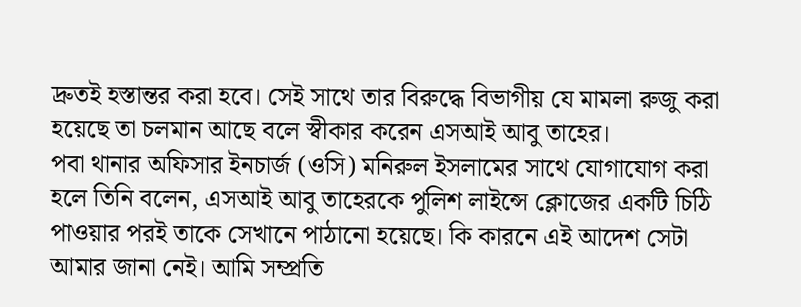দ্রুতই হস্তান্তর করা হবে। সেই সাথে তার বিরুদ্ধে বিভাগীয় যে মামলা রুজু করা হয়েছে তা চলমান আছে বলে স্বীকার করেন এসআই আবু তাহের।
পবা থানার অফিসার ইনচার্জ (ওসি) মনিরুল ইসলামের সাথে যোগাযোগ করা হলে তিনি বলেন, এসআই আবু তাহেরকে পুলিশ লাইন্সে ক্লোজের একটি চিঠি পাওয়ার পরই তাকে সেখানে পাঠানো হয়েছে। কি কারনে এই আদেশ সেটা আমার জানা নেই। আমি সম্প্রতি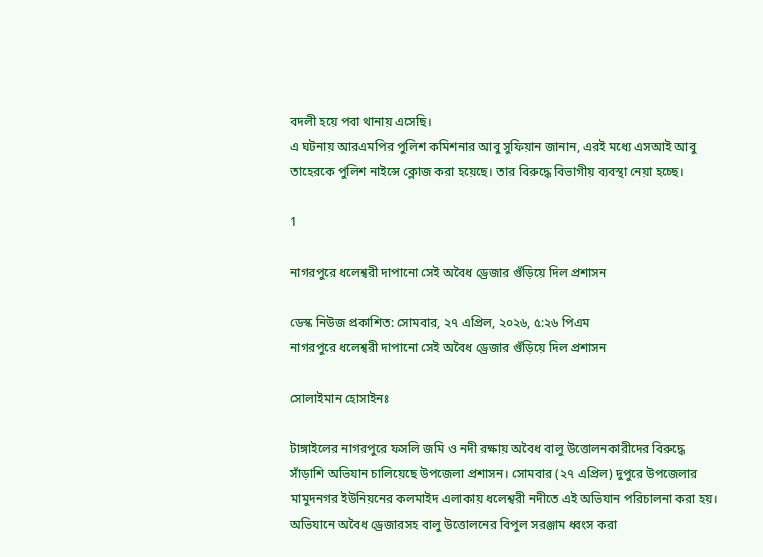বদলী হয়ে পবা থানায় এসেছি।
এ ঘটনায় আরএমপির পুলিশ কমিশনার আবু সুফিয়ান জানান, এরই মধ্যে এসআই আবু তাহেরকে পুলিশ নাইন্সে ক্লোজ করা হয়েছে। তার বিরুদ্ধে বিভাগীয় ব্যবস্থা নেয়া হচ্ছে।

1

নাগরপুরে ধলেশ্বরী দাপানো সেই অবৈধ ড্রেজার গুঁড়িয়ে দিল প্রশাসন

ডেস্ক নিউজ প্রকাশিত: সোমবার, ২৭ এপ্রিল, ২০২৬, ৫:২৬ পিএম
নাগরপুরে ধলেশ্বরী দাপানো সেই অবৈধ ড্রেজার গুঁড়িয়ে দিল প্রশাসন

সোলাইমান হোসাইনঃ

টাঙ্গাইলের নাগরপুরে ফসলি জমি ও নদী রক্ষায় অবৈধ বালু উত্তোলনকারীদের বিরুদ্ধে সাঁড়াশি অভিযান চালিয়েছে উপজেলা প্রশাসন। সোমবার (২৭ এপ্রিল) দুপুরে উপজেলার মামুদনগর ইউনিয়নের কলমাইদ এলাকায় ধলেশ্বরী নদীতে এই অভিযান পরিচালনা করা হয়। অভিযানে অবৈধ ড্রেজারসহ বালু উত্তোলনের বিপুল সরঞ্জাম ধ্বংস করা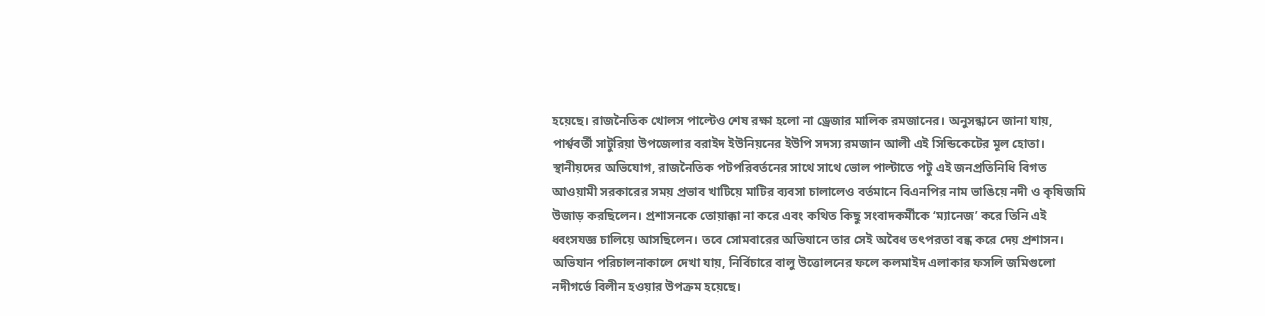হয়েছে। রাজনৈতিক খোলস পাল্টেও শেষ রক্ষা হলো না ড্রেজার মালিক রমজানের। অনুসন্ধানে জানা যায়, পার্শ্ববর্তী সাটুরিয়া উপজেলার বরাইদ ইউনিয়নের ইউপি সদস্য রমজান আলী এই সিন্ডিকেটের মূল হোতা। স্থানীয়দের অভিযোগ, রাজনৈতিক পটপরিবর্তনের সাথে সাথে ভোল পাল্টাতে পটু এই জনপ্রতিনিধি বিগত আওয়ামী সরকারের সময় প্রভাব খাটিয়ে মাটির ব্যবসা চালালেও বর্তমানে বিএনপির নাম ভাঙিয়ে নদী ও কৃষিজমি উজাড় করছিলেন। প্রশাসনকে তোয়াক্কা না করে এবং কথিত কিছু সংবাদকর্মীকে ‘ম্যানেজ’ করে তিনি এই ধ্বংসযজ্ঞ চালিয়ে আসছিলেন। তবে সোমবারের অভিযানে তার সেই অবৈধ তৎপরতা বন্ধ করে দেয় প্রশাসন।  অভিযান পরিচালনাকালে দেখা যায়, নির্বিচারে বালু উত্তোলনের ফলে কলমাইদ এলাকার ফসলি জমিগুলো নদীগর্ভে বিলীন হওয়ার উপক্রম হয়েছে।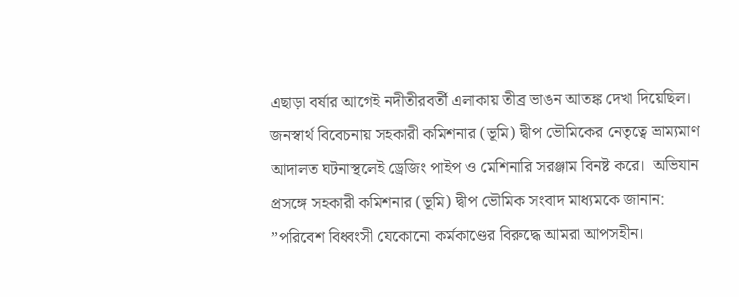এছাড়া বর্ষার আগেই নদীতীরবর্তী এলাকায় তীব্র ভাঙন আতঙ্ক দেখা দিয়েছিল। জনস্বার্থ বিবেচনায় সহকারী কমিশনার (ভূমি) দ্বীপ ভৌমিকের নেতৃত্বে ভ্রাম্যমাণ আদালত ঘটনাস্থলেই ড্রেজিং পাইপ ও মেশিনারি সরঞ্জাম বিনষ্ট করে।  অভিযান প্রসঙ্গে সহকারী কমিশনার (ভূমি) দ্বীপ ভৌমিক সংবাদ মাধ্যমকে জানান: ”পরিবেশ বিধ্বংসী যেকোনো কর্মকাণ্ডের বিরুদ্ধে আমরা আপসহীন।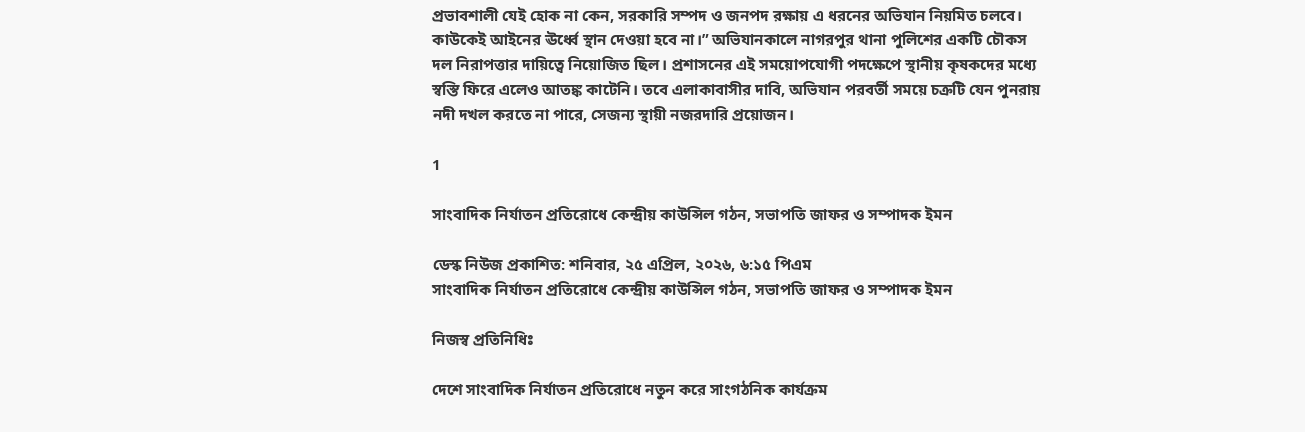প্রভাবশালী যেই হোক না কেন, সরকারি সম্পদ ও জনপদ রক্ষায় এ ধরনের অভিযান নিয়মিত চলবে। কাউকেই আইনের ঊর্ধ্বে স্থান দেওয়া হবে না।” অভিযানকালে নাগরপুর থানা পুলিশের একটি চৌকস দল নিরাপত্তার দায়িত্বে নিয়োজিত ছিল। প্রশাসনের এই সময়োপযোগী পদক্ষেপে স্থানীয় কৃষকদের মধ্যে স্বস্তি ফিরে এলেও আতঙ্ক কাটেনি। তবে এলাকাবাসীর দাবি, অভিযান পরবর্তী সময়ে চক্রটি যেন পুনরায় নদী দখল করতে না পারে, সেজন্য স্থায়ী নজরদারি প্রয়োজন।

1

সাংবাদিক নির্যাতন প্রতিরোধে কেন্দ্রীয় কাউন্সিল গঠন, সভাপতি জাফর ও সম্পাদক ইমন

ডেস্ক নিউজ প্রকাশিত: শনিবার, ২৫ এপ্রিল, ২০২৬, ৬:১৫ পিএম
সাংবাদিক নির্যাতন প্রতিরোধে কেন্দ্রীয় কাউন্সিল গঠন, সভাপতি জাফর ও সম্পাদক ইমন

নিজস্ব প্রতিনিধিঃ

দেশে সাংবাদিক নির্যাতন প্রতিরোধে নতুন করে সাংগঠনিক কার্যক্রম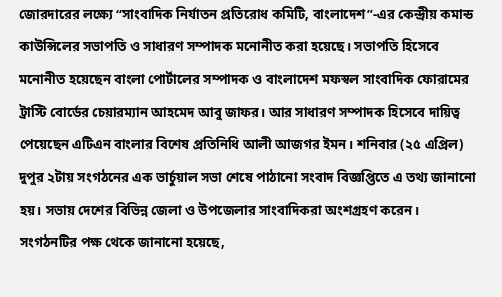জোরদারের লক্ষ্যে “সাংবাদিক নির্যাতন প্রতিরোধ কমিটি, বাংলাদেশ”-এর কেন্দ্রীয় কমান্ড কাউন্সিলের সভাপতি ও সাধারণ সম্পাদক মনোনীত করা হয়েছে। সভাপতি হিসেবে মনোনীত হয়েছেন বাংলা পোর্টালের সম্পাদক ও বাংলাদেশ মফস্বল সাংবাদিক ফোরামের ট্রাস্টি বোর্ডের চেয়ারম্যান আহমেদ আবু জাফর। আর সাধারণ সম্পাদক হিসেবে দায়িত্ব পেয়েছেন এটিএন বাংলার বিশেষ প্রতিনিধি আলী আজগর ইমন। শনিবার (২৫ এপ্রিল) দুপুর ২টায় সংগঠনের এক ভার্চুয়াল সভা শেষে পাঠানো সংবাদ বিজ্ঞপ্তিতে এ তথ্য জানানো হয়। সভায় দেশের বিভিন্ন জেলা ও উপজেলার সাংবাদিকরা অংশগ্রহণ করেন। সংগঠনটির পক্ষ থেকে জানানো হয়েছে,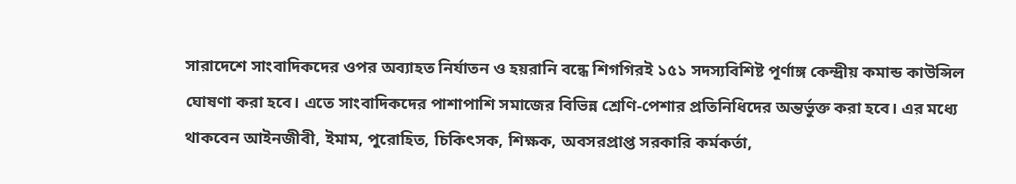সারাদেশে সাংবাদিকদের ওপর অব্যাহত নির্যাতন ও হয়রানি বন্ধে শিগগিরই ১৫১ সদস্যবিশিষ্ট পূর্ণাঙ্গ কেন্দ্রীয় কমান্ড কাউন্সিল ঘোষণা করা হবে। এতে সাংবাদিকদের পাশাপাশি সমাজের বিভিন্ন শ্রেণি-পেশার প্রতিনিধিদের অন্তর্ভুক্ত করা হবে। এর মধ্যে থাকবেন আইনজীবী, ইমাম, পুরোহিত, চিকিৎসক, শিক্ষক, অবসরপ্রাপ্ত সরকারি কর্মকর্তা,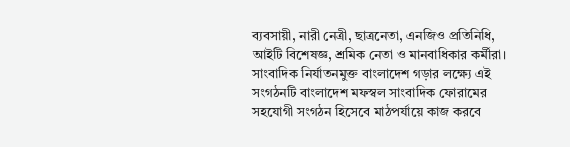ব্যবসায়ী, নারী নেত্রী, ছাত্রনেতা, এনজিও প্রতিনিধি, আইটি বিশেষজ্ঞ, শ্রমিক নেতা ও মানবাধিকার কর্মীরা। সাংবাদিক নির্যাতনমুক্ত বাংলাদেশ গড়ার লক্ষ্যে এই সংগঠনটি বাংলাদেশ মফস্বল সাংবাদিক ফোরামের সহযোগী সংগঠন হিসেবে মাঠপর্যায়ে কাজ করবে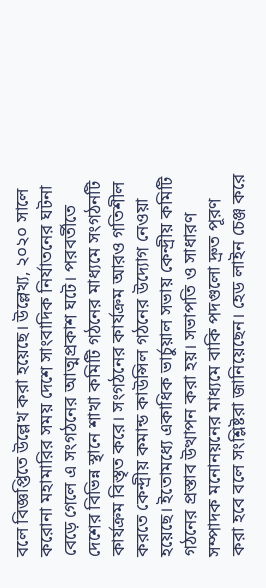বলে বিজ্ঞপ্তিতে উল্লেখ করা হয়েছে। উল্লেখ্য, ২০২০ সালে করোনা মহামারির সময় দেশে সাংবাদিক নির্যাতনের ঘটনা বেড়ে গেলে এ সংগঠনের আত্মপ্রকাশ ঘটে। পরবর্তীতে দেশের বিভিন্ন স্থানে শাখা কমিটি গঠনের মাধ্যমে সংগঠনটি কার্যক্রম বিস্তৃত করে। সংগঠনের কার্যক্রম আরও গতিশীল করতে কেন্দ্রীয় কমান্ড কাউন্সিল গঠনের উদ্যোগ নেওয়া হয়েছে। ইতোমধ্যে একাধিক ভার্চুয়াল সভায় কেন্দ্রীয় কমিটি গঠনের প্রস্তাব উত্থাপন করা হয়। সভাপতি ও সাধারণ সম্পাদক মনোনয়নের মাধ্যমে বাকি পদগুলো দ্রুত পূরণ করা হবে বলে সংশ্লিষ্টরা জানিয়েছেন। হেড লাইন চেঞ্জ করে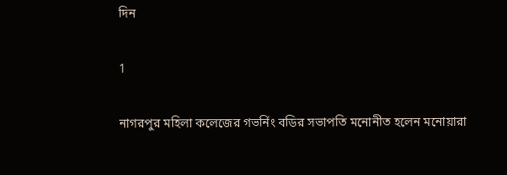দিন

1

নাগরপুর মহিলা কলেজের গভর্নিং বডির সভাপতি মনোনীত হলেন মনোয়ারা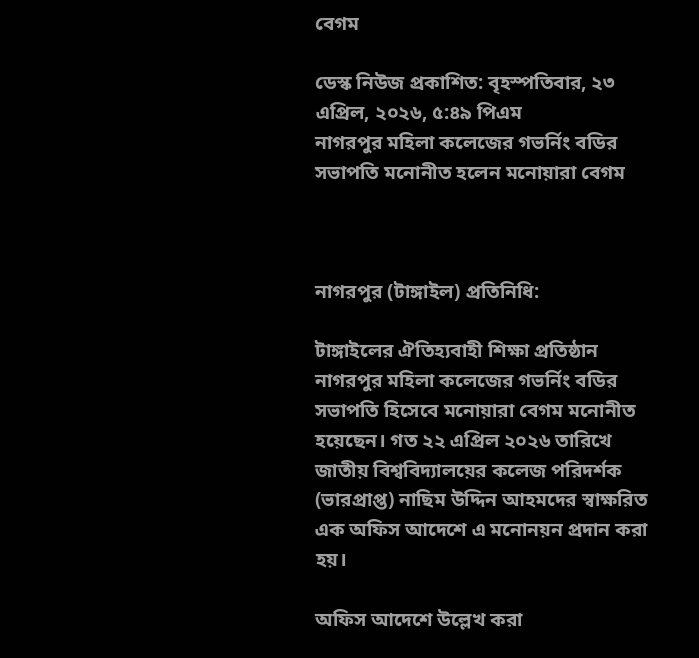বেগম

ডেস্ক নিউজ প্রকাশিত: বৃহস্পতিবার, ২৩ এপ্রিল, ২০২৬, ৫:৪৯ পিএম
নাগরপুর মহিলা কলেজের গভর্নিং বডির সভাপতি মনোনীত হলেন মনোয়ারা বেগম



নাগরপুর (টাঙ্গাইল) প্রতিনিধি:

টাঙ্গাইলের ঐতিহ্যবাহী শিক্ষা প্রতিষ্ঠান নাগরপুর মহিলা কলেজের গভর্নিং বডির সভাপতি হিসেবে মনোয়ারা বেগম মনোনীত হয়েছেন। গত ২২ এপ্রিল ২০২৬ তারিখে জাতীয় বিশ্ববিদ্যালয়ের কলেজ পরিদর্শক (ভারপ্রাপ্ত) নাছিম উদ্দিন আহমদের স্বাক্ষরিত এক অফিস আদেশে এ মনোনয়ন প্রদান করা হয়।

অফিস আদেশে উল্লেখ করা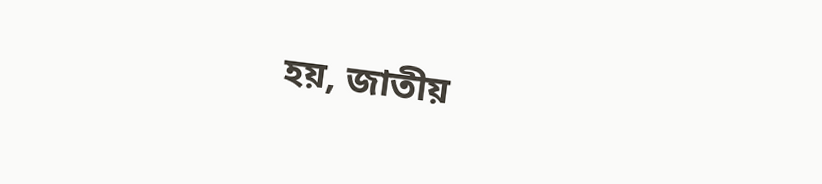হয়, জাতীয়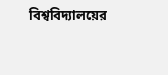বিশ্ববিদ্যালয়ের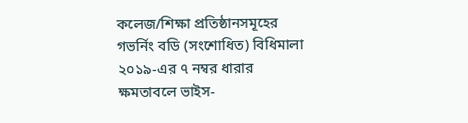কলেজ/শিক্ষা প্রতিষ্ঠানসমূহের গভর্নিং বডি (সংশোধিত) বিধিমালা ২০১৯-এর ৭ নম্বর ধারার ক্ষমতাবলে ভাইস-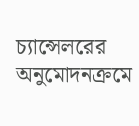চ্যান্সেলরের অনুমোদনক্রমে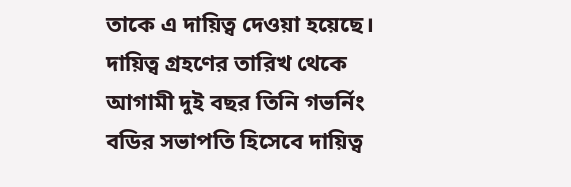তাকে এ দায়িত্ব দেওয়া হয়েছে। দায়িত্ব গ্রহণের তারিখ থেকে আগামী দুই বছর তিনি গভর্নিং বডির সভাপতি হিসেবে দায়িত্ব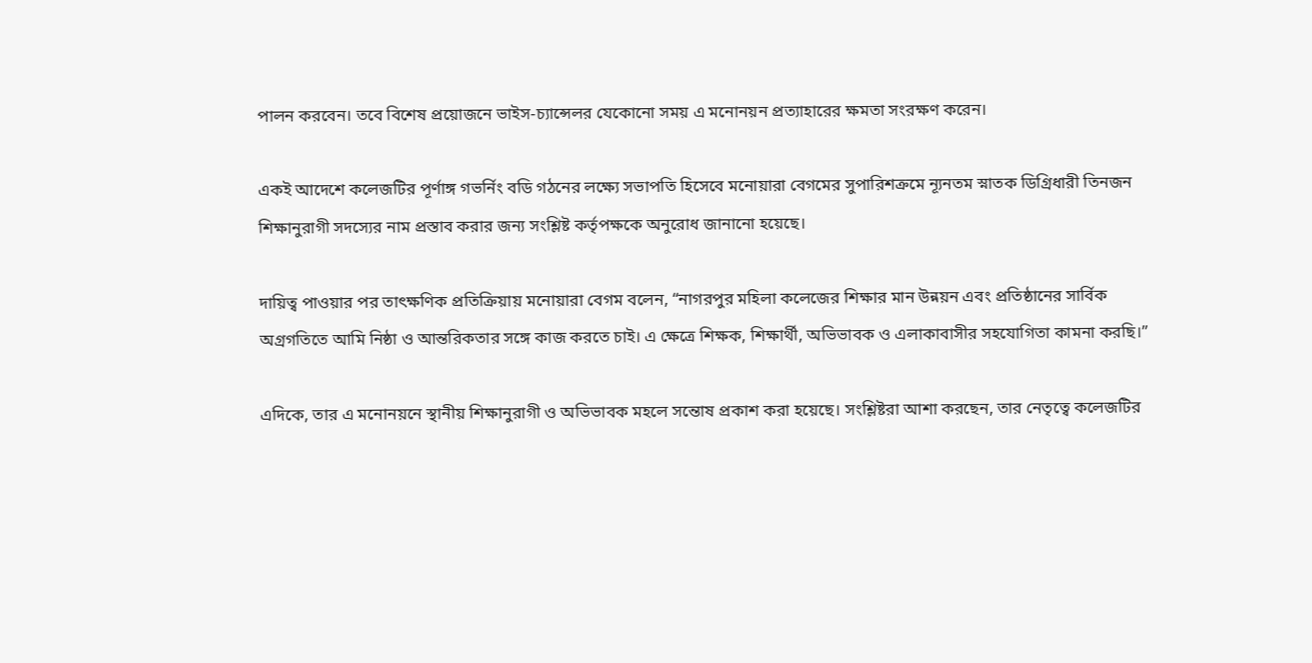পালন করবেন। তবে বিশেষ প্রয়োজনে ভাইস-চ্যান্সেলর যেকোনো সময় এ মনোনয়ন প্রত্যাহারের ক্ষমতা সংরক্ষণ করেন।

একই আদেশে কলেজটির পূর্ণাঙ্গ গভর্নিং বডি গঠনের লক্ষ্যে সভাপতি হিসেবে মনোয়ারা বেগমের সুপারিশক্রমে ন্যূনতম স্নাতক ডিগ্রিধারী তিনজন শিক্ষানুরাগী সদস্যের নাম প্রস্তাব করার জন্য সংশ্লিষ্ট কর্তৃপক্ষকে অনুরোধ জানানো হয়েছে।

দায়িত্ব পাওয়ার পর তাৎক্ষণিক প্রতিক্রিয়ায় মনোয়ারা বেগম বলেন, “নাগরপুর মহিলা কলেজের শিক্ষার মান উন্নয়ন এবং প্রতিষ্ঠানের সার্বিক অগ্রগতিতে আমি নিষ্ঠা ও আন্তরিকতার সঙ্গে কাজ করতে চাই। এ ক্ষেত্রে শিক্ষক, শিক্ষার্থী, অভিভাবক ও এলাকাবাসীর সহযোগিতা কামনা করছি।”

এদিকে, তার এ মনোনয়নে স্থানীয় শিক্ষানুরাগী ও অভিভাবক মহলে সন্তোষ প্রকাশ করা হয়েছে। সংশ্লিষ্টরা আশা করছেন, তার নেতৃত্বে কলেজটির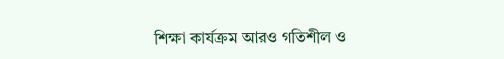শিক্ষা কার্যক্রম আরও গতিশীল ও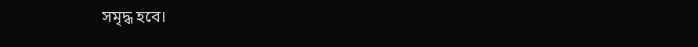সমৃদ্ধ হবে।